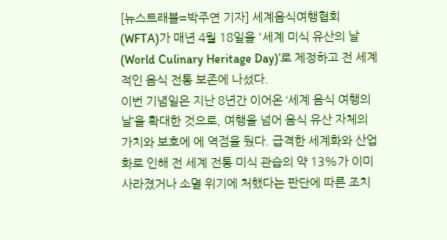[뉴스트래블=박주연 기자] 세계음식여행협회(WFTA)가 매년 4월 18일을 '세계 미식 유산의 날(World Culinary Heritage Day)’로 제정하고 전 세계적인 음식 전통 보존에 나섰다.
이번 기념일은 지난 8년간 이어온 ‘세계 음식 여행의 날’을 확대한 것으로, 여행을 넘어 음식 유산 자체의 가치와 보호에 에 역점을 뒀다. 급격한 세계화와 산업화로 인해 전 세계 전통 미식 관습의 약 13%가 이미 사라졌거나 소멸 위기에 처했다는 판단에 따른 조치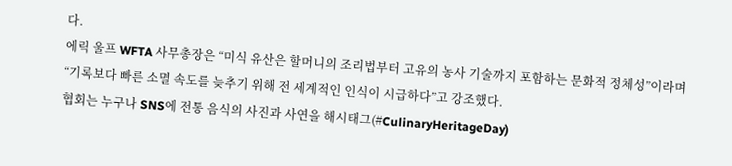다.
에릭 울프 WFTA 사무총장은 “미식 유산은 할머니의 조리법부터 고유의 농사 기술까지 포함하는 문화적 정체성”이라며 “기록보다 빠른 소멸 속도를 늦추기 위해 전 세계적인 인식이 시급하다”고 강조했다.
협회는 누구나 SNS에 전통 음식의 사진과 사연을 해시태그(#CulinaryHeritageDay)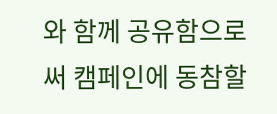와 함께 공유함으로써 캠페인에 동참할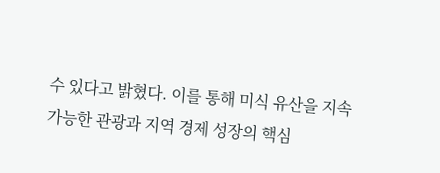수 있다고 밝혔다. 이를 통해 미식 유산을 지속 가능한 관광과 지역 경제 성장의 핵심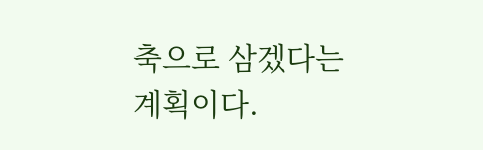축으로 삼겠다는 계획이다.